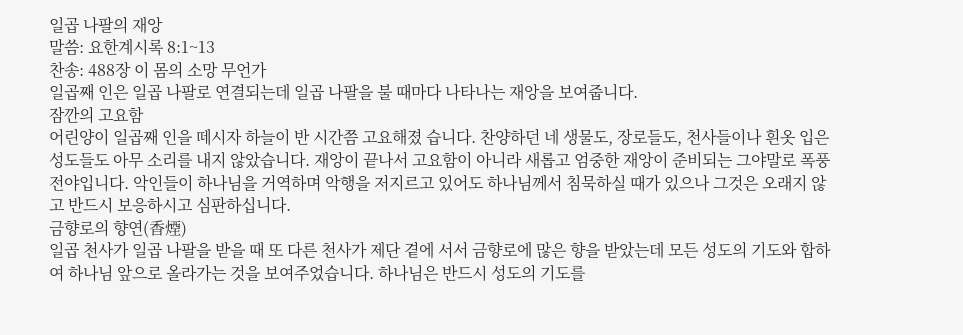일곱 나팔의 재앙
말씀: 요한계시록 8:1~13
찬송: 488장 이 몸의 소망 무언가
일곱째 인은 일곱 나팔로 연결되는데 일곱 나팔을 불 때마다 나타나는 재앙을 보여줍니다.
잠깐의 고요함
어린양이 일곱째 인을 떼시자 하늘이 반 시간쯤 고요해졌 습니다. 찬양하던 네 생물도, 장로들도, 천사들이나 흰옷 입은 성도들도 아무 소리를 내지 않았습니다. 재앙이 끝나서 고요함이 아니라 새롭고 엄중한 재앙이 준비되는 그야말로 폭풍전야입니다. 악인들이 하나님을 거역하며 악행을 저지르고 있어도 하나님께서 침묵하실 때가 있으나 그것은 오래지 않고 반드시 보응하시고 심판하십니다.
금향로의 향연(香煙)
일곱 천사가 일곱 나팔을 받을 때 또 다른 천사가 제단 곁에 서서 금향로에 많은 향을 받았는데 모든 성도의 기도와 합하여 하나님 앞으로 올라가는 것을 보여주었습니다. 하나님은 반드시 성도의 기도를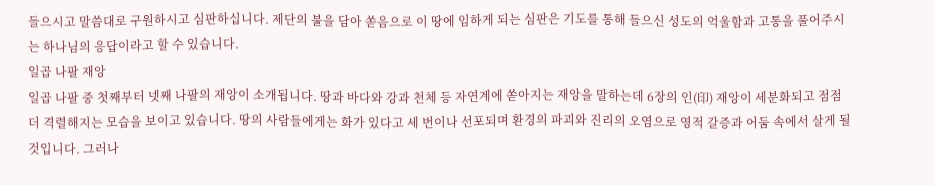들으시고 말씀대로 구원하시고 심판하십니다. 제단의 불을 담아 쏟음으로 이 땅에 임하게 되는 심판은 기도를 통해 들으신 성도의 억울함과 고통을 풀어주시는 하나님의 응답이라고 할 수 있습니다.
일곱 나팔 재앙
일곱 나팔 중 첫째부터 넷째 나팔의 재앙이 소개됩니다. 땅과 바다와 강과 천체 등 자연계에 쏟아지는 재앙을 말하는데 6장의 인(印) 재앙이 세분화되고 점점 더 격렬해지는 모습을 보이고 있습니다. 땅의 사람들에게는 화가 있다고 세 번이나 선포되며 환경의 파괴와 진리의 오염으로 영적 갈증과 어둠 속에서 살게 될 것입니다. 그러나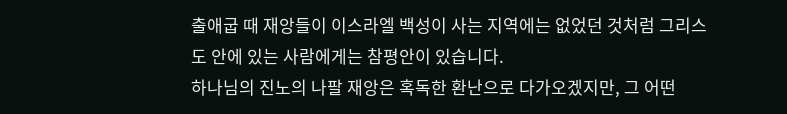출애굽 때 재앙들이 이스라엘 백성이 사는 지역에는 없었던 것처럼 그리스도 안에 있는 사람에게는 참평안이 있습니다.
하나님의 진노의 나팔 재앙은 혹독한 환난으로 다가오겠지만, 그 어떤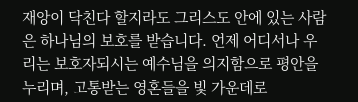재앙이 닥친다 할지라도 그리스도 안에 있는 사람은 하나님의 보호를 받습니다. 언제 어디서나 우리는 보호자되시는 예수님을 의지함으로 평안을 누리며, 고통받는 영혼들을 빛 가운데로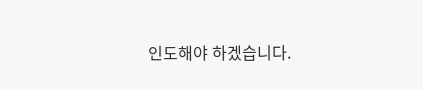인도해야 하겠습니다.